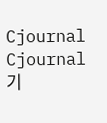Cjournal
Cjournal
기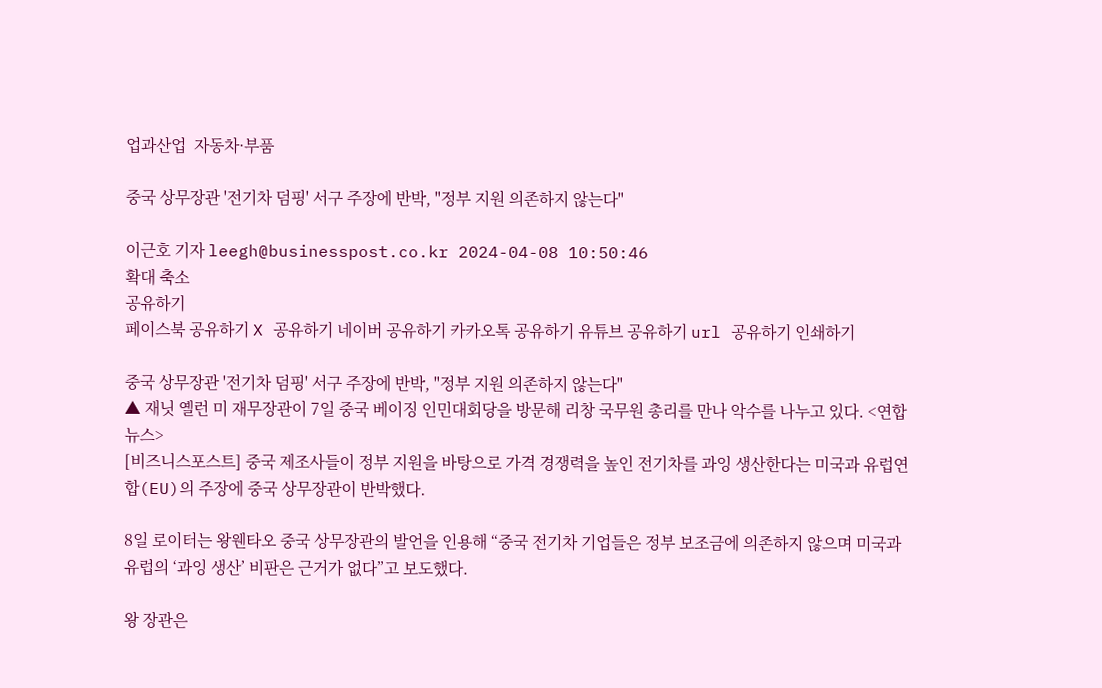업과산업  자동차·부품

중국 상무장관 '전기차 덤핑' 서구 주장에 반박, "정부 지원 의존하지 않는다"

이근호 기자 leegh@businesspost.co.kr 2024-04-08 10:50:46
확대 축소
공유하기
페이스북 공유하기 X 공유하기 네이버 공유하기 카카오톡 공유하기 유튜브 공유하기 url 공유하기 인쇄하기

중국 상무장관 '전기차 덤핑' 서구 주장에 반박, "정부 지원 의존하지 않는다"
▲ 재닛 옐런 미 재무장관이 7일 중국 베이징 인민대회당을 방문해 리창 국무원 총리를 만나 악수를 나누고 있다. <연합뉴스>
[비즈니스포스트] 중국 제조사들이 정부 지원을 바탕으로 가격 경쟁력을 높인 전기차를 과잉 생산한다는 미국과 유럽연합(EU)의 주장에 중국 상무장관이 반박했다.

8일 로이터는 왕웬타오 중국 상무장관의 발언을 인용해 “중국 전기차 기업들은 정부 보조금에 의존하지 않으며 미국과 유럽의 ‘과잉 생산’ 비판은 근거가 없다”고 보도했다.

왕 장관은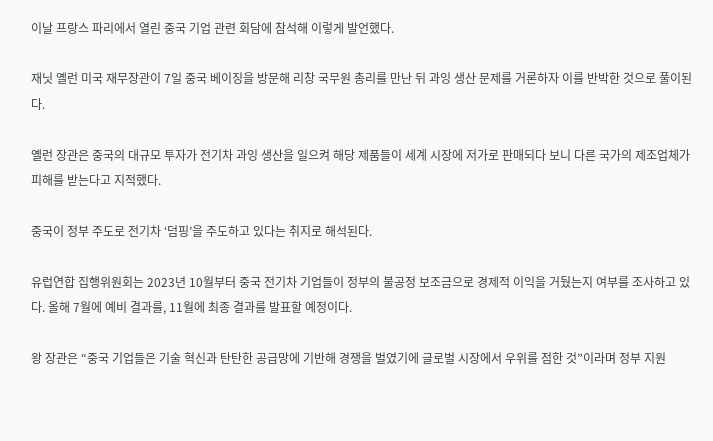이날 프랑스 파리에서 열린 중국 기업 관련 회담에 참석해 이렇게 발언했다.

재닛 옐런 미국 재무장관이 7일 중국 베이징을 방문해 리창 국무원 총리를 만난 뒤 과잉 생산 문제를 거론하자 이를 반박한 것으로 풀이된다.

옐런 장관은 중국의 대규모 투자가 전기차 과잉 생산을 일으켜 해당 제품들이 세계 시장에 저가로 판매되다 보니 다른 국가의 제조업체가 피해를 받는다고 지적했다.

중국이 정부 주도로 전기차 ‘덤핑’을 주도하고 있다는 취지로 해석된다.

유럽연합 집행위원회는 2023년 10월부터 중국 전기차 기업들이 정부의 불공정 보조금으로 경제적 이익을 거뒀는지 여부를 조사하고 있다. 올해 7월에 예비 결과를, 11월에 최종 결과를 발표할 예정이다.

왕 장관은 “중국 기업들은 기술 혁신과 탄탄한 공급망에 기반해 경쟁을 벌였기에 글로벌 시장에서 우위를 점한 것”이라며 정부 지원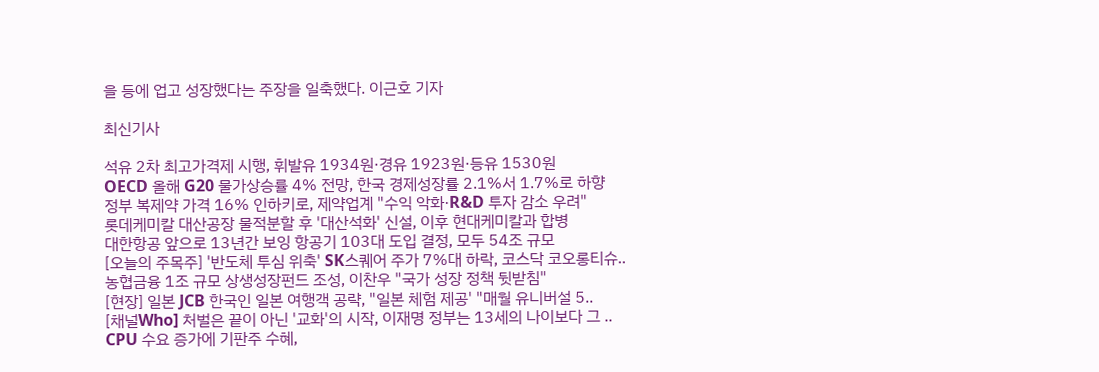을 등에 업고 성장했다는 주장을 일축했다. 이근호 기자

최신기사

석유 2차 최고가격제 시행, 휘발유 1934원·경유 1923원·등유 1530원
OECD 올해 G20 물가상승률 4% 전망, 한국 경제성장률 2.1%서 1.7%로 하향
정부 복제약 가격 16% 인하키로, 제약업계 "수익 악화·R&D 투자 감소 우려"
롯데케미칼 대산공장 물적분할 후 '대산석화' 신설, 이후 현대케미칼과 합병
대한항공 앞으로 13년간 보잉 항공기 103대 도입 결정, 모두 54조 규모
[오늘의 주목주] '반도체 투심 위축' SK스퀘어 주가 7%대 하락, 코스닥 코오롱티슈..
농협금융 1조 규모 상생성장펀드 조성, 이찬우 "국가 성장 정책 뒷받침"
[현장] 일본 JCB 한국인 일본 여행객 공략, "일본 체험 제공' "매월 유니버설 5..
[채널Who] 처벌은 끝이 아닌 '교화'의 시작, 이재명 정부는 13세의 나이보다 그 ..
CPU 수요 증가에 기판주 수혜,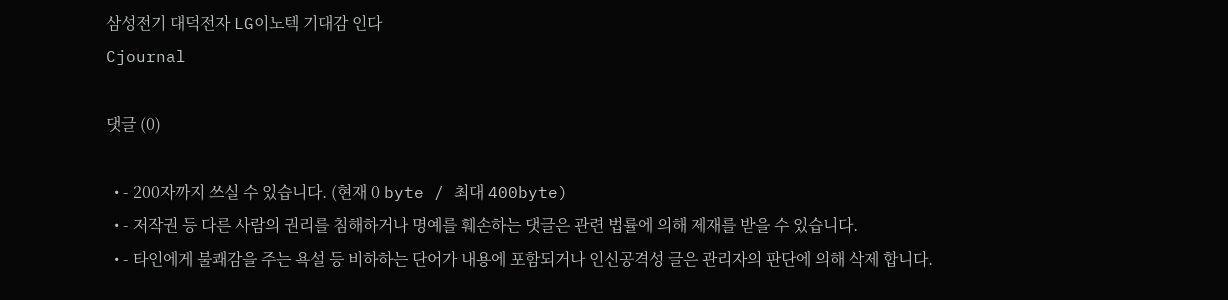삼성전기 대덕전자 LG이노텍 기대감 인다
Cjournal

댓글 (0)

  • - 200자까지 쓰실 수 있습니다. (현재 0 byte / 최대 400byte)
  • - 저작권 등 다른 사람의 권리를 침해하거나 명예를 훼손하는 댓글은 관련 법률에 의해 제재를 받을 수 있습니다.
  • - 타인에게 불쾌감을 주는 욕설 등 비하하는 단어가 내용에 포함되거나 인신공격성 글은 관리자의 판단에 의해 삭제 합니다.